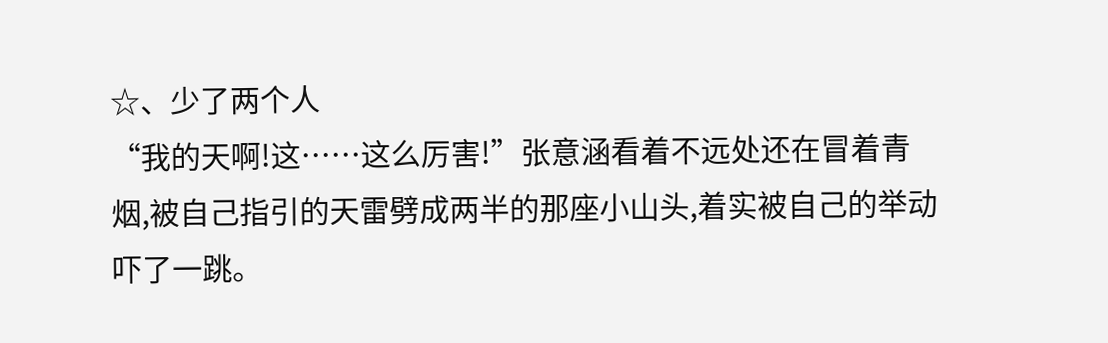☆、少了两个人
“我的天啊!这……这么厉害!”张意涵看着不远处还在冒着青烟,被自己指引的天雷劈成两半的那座小山头,着实被自己的举动吓了一跳。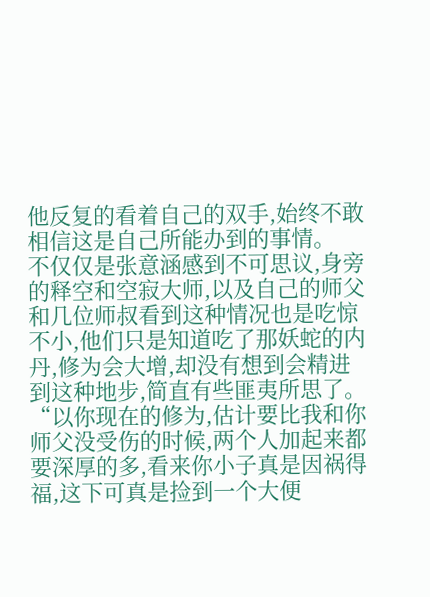他反复的看着自己的双手,始终不敢相信这是自己所能办到的事情。
不仅仅是张意涵感到不可思议,身旁的释空和空寂大师,以及自己的师父和几位师叔看到这种情况也是吃惊不小,他们只是知道吃了那妖蛇的内丹,修为会大增,却没有想到会精进到这种地步,简直有些匪夷所思了。
“以你现在的修为,估计要比我和你师父没受伤的时候,两个人加起来都要深厚的多,看来你小子真是因祸得福,这下可真是捡到一个大便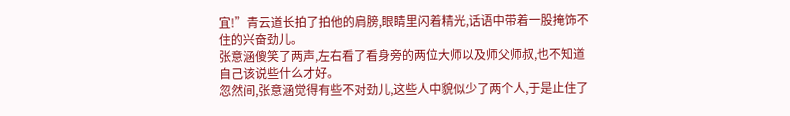宜!”青云道长拍了拍他的肩膀,眼睛里闪着精光,话语中带着一股掩饰不住的兴奋劲儿。
张意涵傻笑了两声,左右看了看身旁的两位大师以及师父师叔,也不知道自己该说些什么才好。
忽然间,张意涵觉得有些不对劲儿,这些人中貌似少了两个人,于是止住了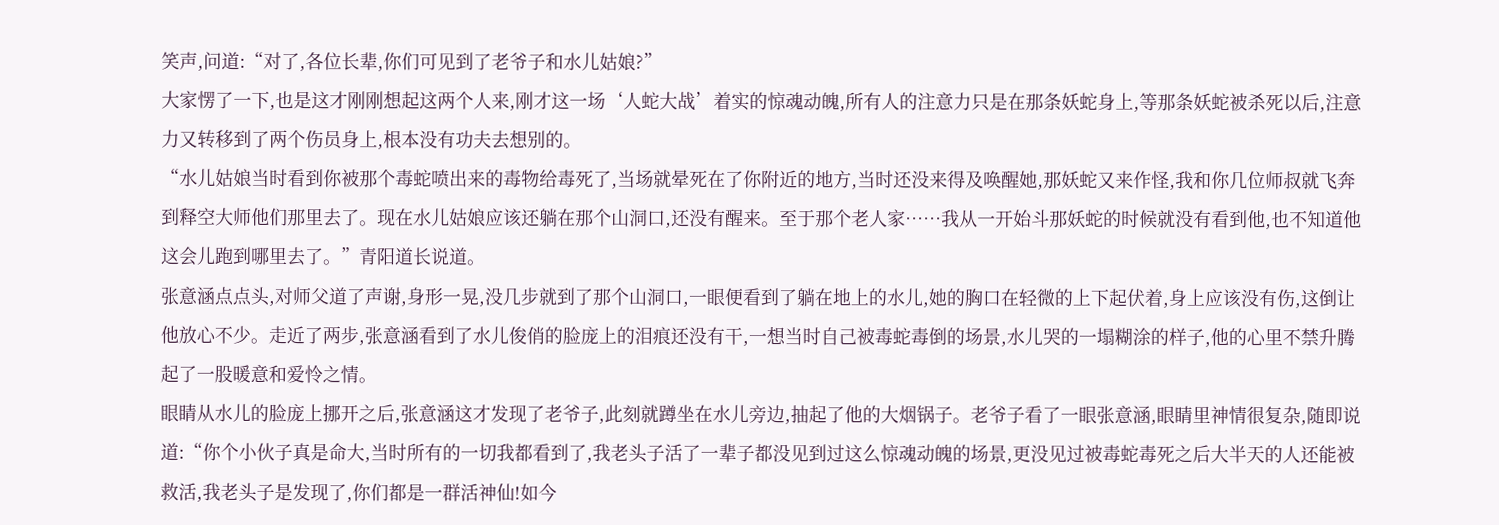笑声,问道:“对了,各位长辈,你们可见到了老爷子和水儿姑娘?”
大家愣了一下,也是这才刚刚想起这两个人来,刚才这一场‘人蛇大战’着实的惊魂动魄,所有人的注意力只是在那条妖蛇身上,等那条妖蛇被杀死以后,注意力又转移到了两个伤员身上,根本没有功夫去想别的。
“水儿姑娘当时看到你被那个毒蛇喷出来的毒物给毒死了,当场就晕死在了你附近的地方,当时还没来得及唤醒她,那妖蛇又来作怪,我和你几位师叔就飞奔到释空大师他们那里去了。现在水儿姑娘应该还躺在那个山洞口,还没有醒来。至于那个老人家……我从一开始斗那妖蛇的时候就没有看到他,也不知道他这会儿跑到哪里去了。”青阳道长说道。
张意涵点点头,对师父道了声谢,身形一晃,没几步就到了那个山洞口,一眼便看到了躺在地上的水儿,她的胸口在轻微的上下起伏着,身上应该没有伤,这倒让他放心不少。走近了两步,张意涵看到了水儿俊俏的脸庞上的泪痕还没有干,一想当时自己被毒蛇毒倒的场景,水儿哭的一塌糊涂的样子,他的心里不禁升腾起了一股暖意和爱怜之情。
眼睛从水儿的脸庞上挪开之后,张意涵这才发现了老爷子,此刻就蹲坐在水儿旁边,抽起了他的大烟锅子。老爷子看了一眼张意涵,眼睛里神情很复杂,随即说道:“你个小伙子真是命大,当时所有的一切我都看到了,我老头子活了一辈子都没见到过这么惊魂动魄的场景,更没见过被毒蛇毒死之后大半天的人还能被救活,我老头子是发现了,你们都是一群活神仙!如今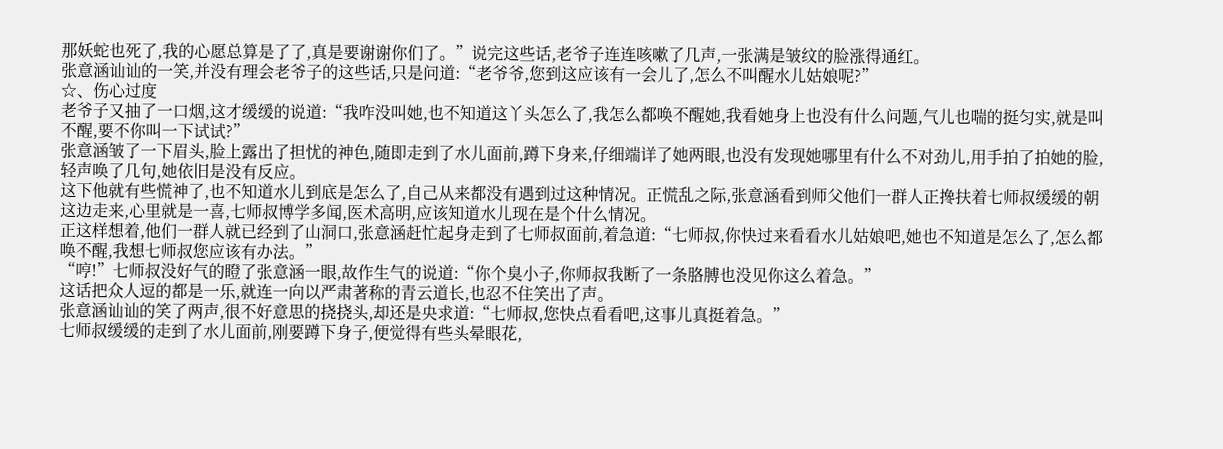那妖蛇也死了,我的心愿总算是了了,真是要谢谢你们了。”说完这些话,老爷子连连咳嗽了几声,一张满是皱纹的脸涨得通红。
张意涵讪讪的一笑,并没有理会老爷子的这些话,只是问道:“老爷爷,您到这应该有一会儿了,怎么不叫醒水儿姑娘呢?”
☆、伤心过度
老爷子又抽了一口烟,这才缓缓的说道:“我咋没叫她,也不知道这丫头怎么了,我怎么都唤不醒她,我看她身上也没有什么问题,气儿也喘的挺匀实,就是叫不醒,要不你叫一下试试?”
张意涵皱了一下眉头,脸上露出了担忧的神色,随即走到了水儿面前,蹲下身来,仔细端详了她两眼,也没有发现她哪里有什么不对劲儿,用手拍了拍她的脸,轻声唤了几句,她依旧是没有反应。
这下他就有些慌神了,也不知道水儿到底是怎么了,自己从来都没有遇到过这种情况。正慌乱之际,张意涵看到师父他们一群人正搀扶着七师叔缓缓的朝这边走来,心里就是一喜,七师叔博学多闻,医术高明,应该知道水儿现在是个什么情况。
正这样想着,他们一群人就已经到了山洞口,张意涵赶忙起身走到了七师叔面前,着急道:“七师叔,你快过来看看水儿姑娘吧,她也不知道是怎么了,怎么都唤不醒,我想七师叔您应该有办法。”
“哼!”七师叔没好气的瞪了张意涵一眼,故作生气的说道:“你个臭小子,你师叔我断了一条胳膊也没见你这么着急。”
这话把众人逗的都是一乐,就连一向以严肃著称的青云道长,也忍不住笑出了声。
张意涵讪讪的笑了两声,很不好意思的挠挠头,却还是央求道:“七师叔,您快点看看吧,这事儿真挺着急。”
七师叔缓缓的走到了水儿面前,刚要蹲下身子,便觉得有些头晕眼花,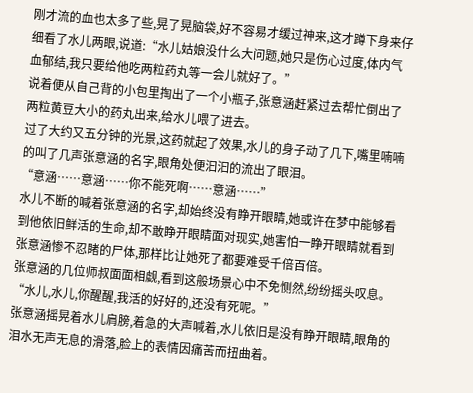刚才流的血也太多了些,晃了晃脑袋,好不容易才缓过神来,这才蹲下身来仔细看了水儿两眼,说道:“水儿姑娘没什么大问题,她只是伤心过度,体内气血郁结,我只要给他吃两粒药丸等一会儿就好了。”
说着便从自己背的小包里掏出了一个小瓶子,张意涵赶紧过去帮忙倒出了两粒黄豆大小的药丸出来,给水儿喂了进去。
过了大约又五分钟的光景,这药就起了效果,水儿的身子动了几下,嘴里喃喃的叫了几声张意涵的名字,眼角处便汩汩的流出了眼泪。
“意涵……意涵……你不能死啊……意涵……”
水儿不断的喊着张意涵的名字,却始终没有睁开眼睛,她或许在梦中能够看到他依旧鲜活的生命,却不敢睁开眼睛面对现实,她害怕一睁开眼睛就看到张意涵惨不忍睹的尸体,那样比让她死了都要难受千倍百倍。
张意涵的几位师叔面面相觑,看到这般场景心中不免恻然,纷纷摇头叹息。
“水儿,水儿,你醒醒,我活的好好的,还没有死呢。”
张意涵摇晃着水儿肩膀,着急的大声喊着,水儿依旧是没有睁开眼睛,眼角的泪水无声无息的滑落,脸上的表情因痛苦而扭曲着。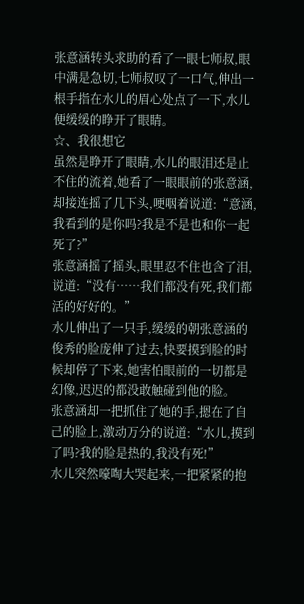张意涵转头求助的看了一眼七师叔,眼中满是急切,七师叔叹了一口气,伸出一根手指在水儿的眉心处点了一下,水儿便缓缓的睁开了眼睛。
☆、我很想它
虽然是睁开了眼睛,水儿的眼泪还是止不住的流着,她看了一眼眼前的张意涵,却接连摇了几下头,哽咽着说道:“意涵,我看到的是你吗?我是不是也和你一起死了?”
张意涵摇了摇头,眼里忍不住也含了泪,说道:“没有……我们都没有死,我们都活的好好的。”
水儿伸出了一只手,缓缓的朝张意涵的俊秀的脸庞伸了过去,快要摸到脸的时候却停了下来,她害怕眼前的一切都是幻像,迟迟的都没敢触碰到他的脸。
张意涵却一把抓住了她的手,摁在了自己的脸上,激动万分的说道:“水儿,摸到了吗?我的脸是热的,我没有死!”
水儿突然嚎啕大哭起来,一把紧紧的抱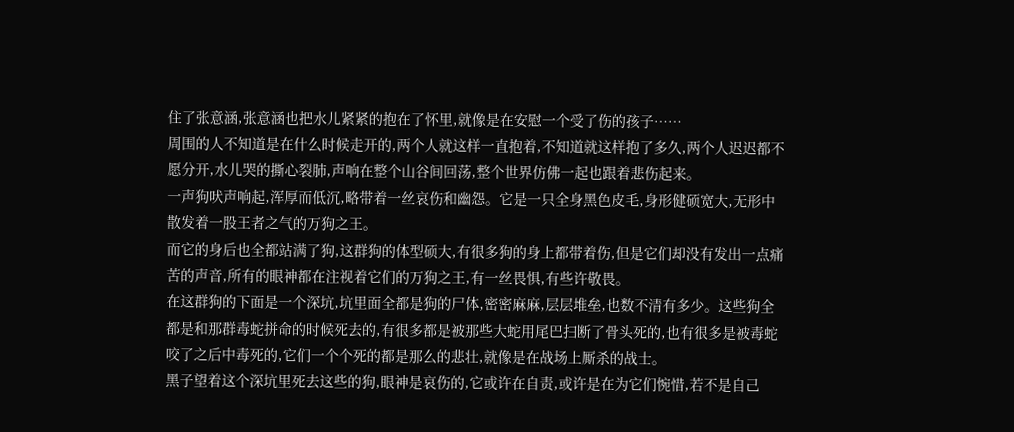住了张意涵,张意涵也把水儿紧紧的抱在了怀里,就像是在安慰一个受了伤的孩子……
周围的人不知道是在什么时候走开的,两个人就这样一直抱着,不知道就这样抱了多久,两个人迟迟都不愿分开,水儿哭的撕心裂肺,声响在整个山谷间回荡,整个世界仿佛一起也跟着悲伤起来。
一声狗吠声响起,浑厚而低沉,略带着一丝哀伤和幽怨。它是一只全身黑色皮毛,身形健硕宽大,无形中散发着一股王者之气的万狗之王。
而它的身后也全都站满了狗,这群狗的体型硕大,有很多狗的身上都带着伤,但是它们却没有发出一点痛苦的声音,所有的眼神都在注视着它们的万狗之王,有一丝畏惧,有些许敬畏。
在这群狗的下面是一个深坑,坑里面全都是狗的尸体,密密麻麻,层层堆垒,也数不清有多少。这些狗全都是和那群毒蛇拼命的时候死去的,有很多都是被那些大蛇用尾巴扫断了骨头死的,也有很多是被毒蛇咬了之后中毒死的,它们一个个死的都是那么的悲壮,就像是在战场上厮杀的战士。
黑子望着这个深坑里死去这些的狗,眼神是哀伤的,它或许在自责,或许是在为它们惋惜,若不是自己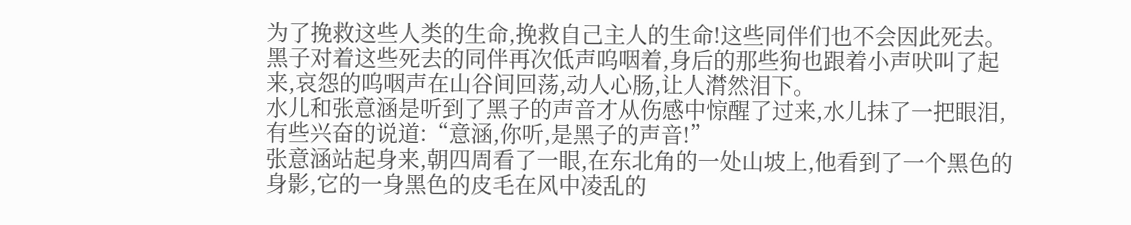为了挽救这些人类的生命,挽救自己主人的生命!这些同伴们也不会因此死去。
黑子对着这些死去的同伴再次低声呜咽着,身后的那些狗也跟着小声吠叫了起来,哀怨的呜咽声在山谷间回荡,动人心肠,让人潸然泪下。
水儿和张意涵是听到了黑子的声音才从伤感中惊醒了过来,水儿抹了一把眼泪,有些兴奋的说道:“意涵,你听,是黑子的声音!”
张意涵站起身来,朝四周看了一眼,在东北角的一处山坡上,他看到了一个黑色的身影,它的一身黑色的皮毛在风中凌乱的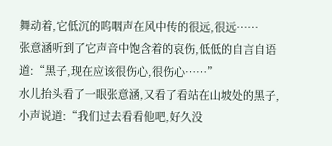舞动着,它低沉的呜咽声在风中传的很远,很远……
张意涵听到了它声音中饱含着的哀伤,低低的自言自语道:“黑子,现在应该很伤心,很伤心……”
水儿抬头看了一眼张意涵,又看了看站在山坡处的黑子,小声说道:“我们过去看看他吧,好久没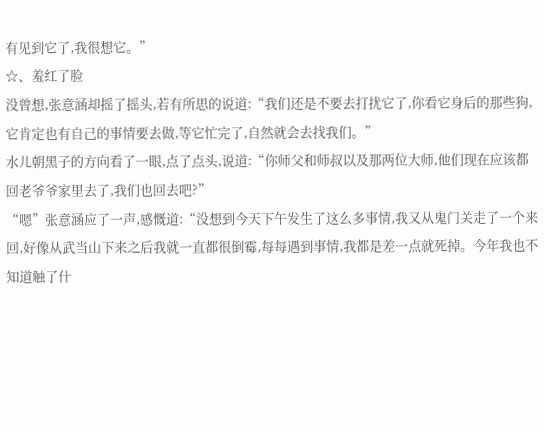有见到它了,我很想它。”
☆、羞红了脸
没曾想,张意涵却摇了摇头,若有所思的说道:“我们还是不要去打扰它了,你看它身后的那些狗,它肯定也有自己的事情要去做,等它忙完了,自然就会去找我们。”
水儿朝黑子的方向看了一眼,点了点头,说道:“你师父和师叔以及那两位大师,他们现在应该都回老爷爷家里去了,我们也回去吧?”
“嗯”张意涵应了一声,感慨道:“没想到今天下午发生了这么多事情,我又从鬼门关走了一个来回,好像从武当山下来之后我就一直都很倒霉,每每遇到事情,我都是差一点就死掉。今年我也不知道触了什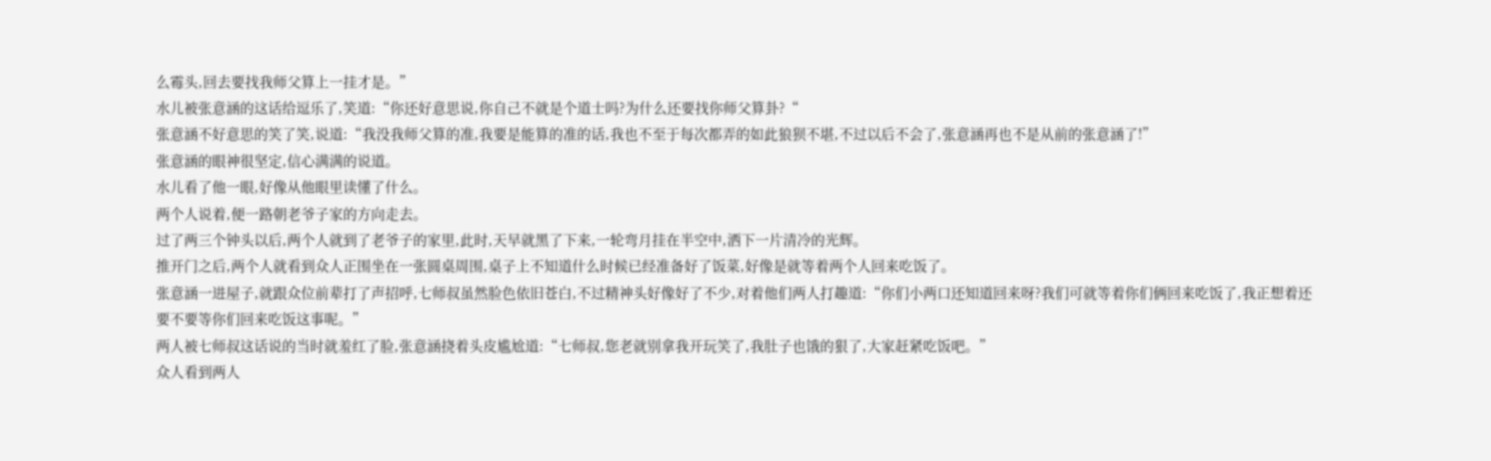么霉头,回去要找我师父算上一挂才是。”
水儿被张意涵的这话给逗乐了,笑道:“你还好意思说,你自己不就是个道士吗?为什么还要找你师父算卦?“
张意涵不好意思的笑了笑,说道:“我没我师父算的准,我要是能算的准的话,我也不至于每次都弄的如此狼狈不堪,不过以后不会了,张意涵再也不是从前的张意涵了!”
张意涵的眼神很坚定,信心满满的说道。
水儿看了他一眼,好像从他眼里读懂了什么。
两个人说着,便一路朝老爷子家的方向走去。
过了两三个钟头以后,两个人就到了老爷子的家里,此时,天早就黑了下来,一轮弯月挂在半空中,洒下一片清冷的光辉。
推开门之后,两个人就看到众人正围坐在一张圆桌周围,桌子上不知道什么时候已经准备好了饭菜,好像是就等着两个人回来吃饭了。
张意涵一进屋子,就跟众位前辈打了声招呼,七师叔虽然脸色依旧苍白,不过精神头好像好了不少,对着他们两人打趣道:“你们小两口还知道回来呀?我们可就等着你们俩回来吃饭了,我正想着还要不要等你们回来吃饭这事呢。”
两人被七师叔这话说的当时就羞红了脸,张意涵挠着头皮尴尬道:“七师叔,您老就别拿我开玩笑了,我肚子也饿的狠了,大家赶紧吃饭吧。”
众人看到两人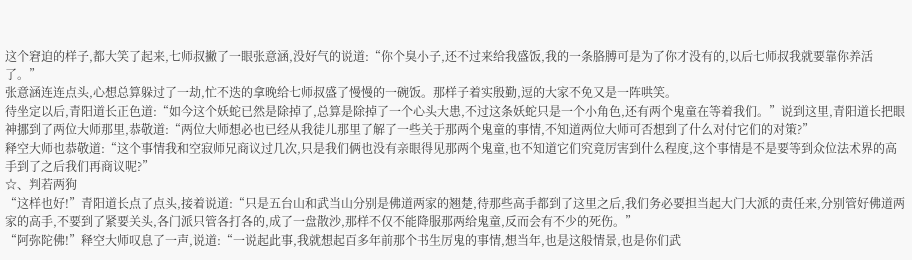这个窘迫的样子,都大笑了起来,七师叔撇了一眼张意涵,没好气的说道:“你个臭小子,还不过来给我盛饭,我的一条胳膊可是为了你才没有的,以后七师叔我就要靠你养活了。”
张意涵连连点头,心想总算躲过了一劫,忙不迭的拿晚给七师叔盛了慢慢的一碗饭。那样子着实殷勤,逗的大家不免又是一阵哄笑。
待坐定以后,青阳道长正色道:“如今这个妖蛇已然是除掉了,总算是除掉了一个心头大患,不过这条妖蛇只是一个小角色,还有两个鬼童在等着我们。”说到这里,青阳道长把眼神挪到了两位大师那里,恭敬道:“两位大师想必也已经从我徒儿那里了解了一些关于那两个鬼童的事情,不知道两位大师可否想到了什么对付它们的对策?”
释空大师也恭敬道:“这个事情我和空寂师兄商议过几次,只是我们俩也没有亲眼得见那两个鬼童,也不知道它们究竟厉害到什么程度,这个事情是不是要等到众位法术界的高手到了之后我们再商议呢?”
☆、判若两狗
“这样也好!”青阳道长点了点头,接着说道:“只是五台山和武当山分别是佛道两家的翘楚,待那些高手都到了这里之后,我们务必要担当起大门大派的责任来,分别管好佛道两家的高手,不要到了紧要关头,各门派只管各打各的,成了一盘散沙,那样不仅不能降服那两给鬼童,反而会有不少的死伤。”
“阿弥陀佛!”释空大师叹息了一声,说道:“一说起此事,我就想起百多年前那个书生厉鬼的事情,想当年,也是这般情景,也是你们武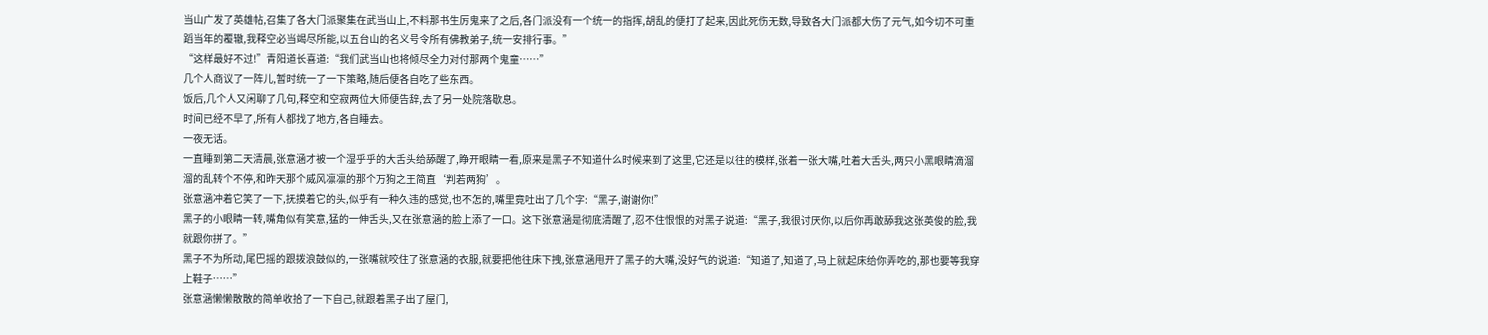当山广发了英雄帖,召集了各大门派聚集在武当山上,不料那书生厉鬼来了之后,各门派没有一个统一的指挥,胡乱的便打了起来,因此死伤无数,导致各大门派都大伤了元气,如今切不可重蹈当年的覆辙,我释空必当竭尽所能,以五台山的名义号令所有佛教弟子,统一安排行事。”
“这样最好不过!”青阳道长喜道:“我们武当山也将倾尽全力对付那两个鬼童……”
几个人商议了一阵儿,暂时统一了一下策略,随后便各自吃了些东西。
饭后,几个人又闲聊了几句,释空和空寂两位大师便告辞,去了另一处院落歇息。
时间已经不早了,所有人都找了地方,各自睡去。
一夜无话。
一直睡到第二天清晨,张意涵才被一个湿乎乎的大舌头给舔醒了,睁开眼睛一看,原来是黑子不知道什么时候来到了这里,它还是以往的模样,张着一张大嘴,吐着大舌头,两只小黑眼睛滴溜溜的乱转个不停,和昨天那个威风凛凛的那个万狗之王简直‘判若两狗’。
张意涵冲着它笑了一下,抚摸着它的头,似乎有一种久违的感觉,也不怎的,嘴里竟吐出了几个字:“黑子,谢谢你!”
黑子的小眼睛一转,嘴角似有笑意,猛的一伸舌头,又在张意涵的脸上添了一口。这下张意涵是彻底清醒了,忍不住恨恨的对黑子说道:“黑子,我很讨厌你,以后你再敢舔我这张英俊的脸,我就跟你拼了。”
黑子不为所动,尾巴摇的跟拨浪鼓似的,一张嘴就咬住了张意涵的衣服,就要把他往床下拽,张意涵甩开了黑子的大嘴,没好气的说道:“知道了,知道了,马上就起床给你弄吃的,那也要等我穿上鞋子……”
张意涵懒懒散散的简单收拾了一下自己,就跟着黑子出了屋门,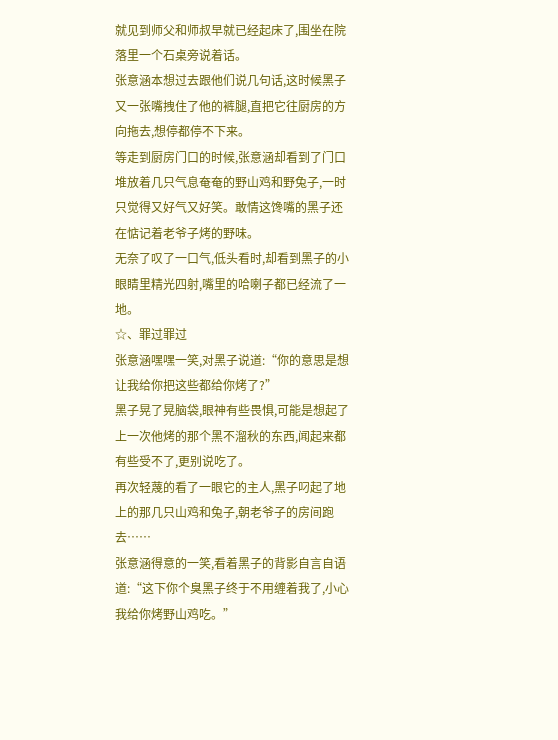就见到师父和师叔早就已经起床了,围坐在院落里一个石桌旁说着话。
张意涵本想过去跟他们说几句话,这时候黑子又一张嘴拽住了他的裤腿,直把它往厨房的方向拖去,想停都停不下来。
等走到厨房门口的时候,张意涵却看到了门口堆放着几只气息奄奄的野山鸡和野兔子,一时只觉得又好气又好笑。敢情这馋嘴的黑子还在惦记着老爷子烤的野味。
无奈了叹了一口气,低头看时,却看到黑子的小眼睛里精光四射,嘴里的哈喇子都已经流了一地。
☆、罪过罪过
张意涵嘿嘿一笑,对黑子说道:“你的意思是想让我给你把这些都给你烤了?”
黑子晃了晃脑袋,眼神有些畏惧,可能是想起了上一次他烤的那个黑不溜秋的东西,闻起来都有些受不了,更别说吃了。
再次轻蔑的看了一眼它的主人,黑子叼起了地上的那几只山鸡和兔子,朝老爷子的房间跑去……
张意涵得意的一笑,看着黑子的背影自言自语道:“这下你个臭黑子终于不用缠着我了,小心我给你烤野山鸡吃。”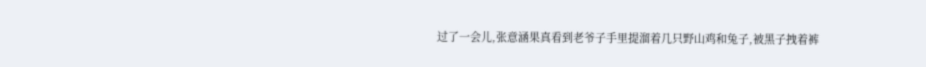过了一会儿,张意涵果真看到老爷子手里提溜着几只野山鸡和兔子,被黑子拽着裤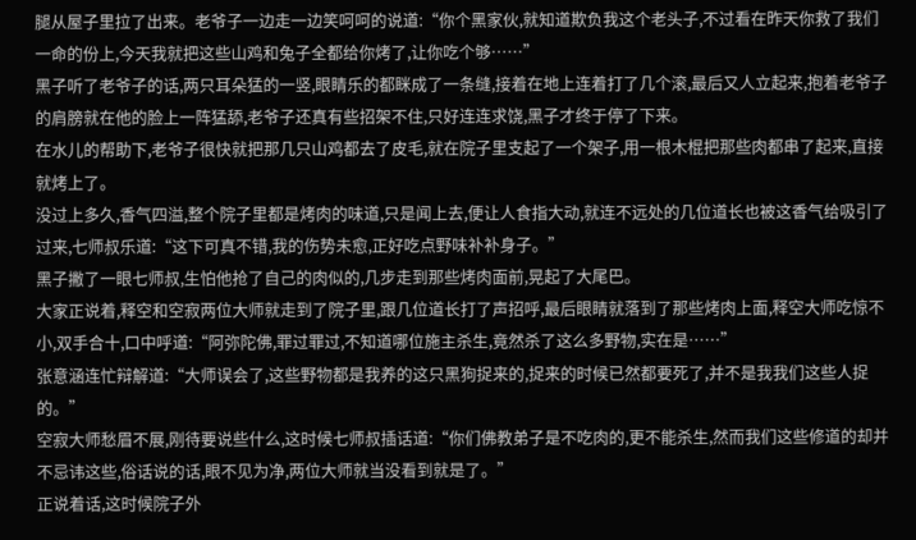腿从屋子里拉了出来。老爷子一边走一边笑呵呵的说道:“你个黑家伙,就知道欺负我这个老头子,不过看在昨天你救了我们一命的份上,今天我就把这些山鸡和兔子全都给你烤了,让你吃个够……”
黑子听了老爷子的话,两只耳朵猛的一竖,眼睛乐的都眯成了一条缝,接着在地上连着打了几个滚,最后又人立起来,抱着老爷子的肩膀就在他的脸上一阵猛舔,老爷子还真有些招架不住,只好连连求饶,黑子才终于停了下来。
在水儿的帮助下,老爷子很快就把那几只山鸡都去了皮毛,就在院子里支起了一个架子,用一根木棍把那些肉都串了起来,直接就烤上了。
没过上多久,香气四溢,整个院子里都是烤肉的味道,只是闻上去,便让人食指大动,就连不远处的几位道长也被这香气给吸引了过来,七师叔乐道:“这下可真不错,我的伤势未愈,正好吃点野味补补身子。”
黑子撇了一眼七师叔,生怕他抢了自己的肉似的,几步走到那些烤肉面前,晃起了大尾巴。
大家正说着,释空和空寂两位大师就走到了院子里,跟几位道长打了声招呼,最后眼睛就落到了那些烤肉上面,释空大师吃惊不小,双手合十,口中呼道:“阿弥陀佛,罪过罪过,不知道哪位施主杀生,竟然杀了这么多野物,实在是……”
张意涵连忙辩解道:“大师误会了,这些野物都是我养的这只黑狗捉来的,捉来的时候已然都要死了,并不是我我们这些人捉的。”
空寂大师愁眉不展,刚待要说些什么,这时候七师叔插话道:“你们佛教弟子是不吃肉的,更不能杀生,然而我们这些修道的却并不忌讳这些,俗话说的话,眼不见为净,两位大师就当没看到就是了。”
正说着话,这时候院子外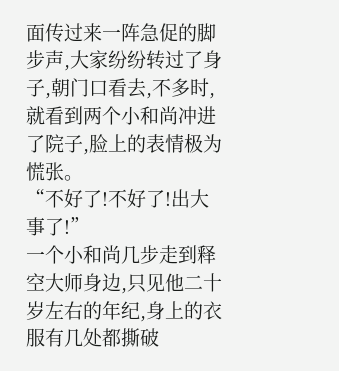面传过来一阵急促的脚步声,大家纷纷转过了身子,朝门口看去,不多时,就看到两个小和尚冲进了院子,脸上的表情极为慌张。
“不好了!不好了!出大事了!”
一个小和尚几步走到释空大师身边,只见他二十岁左右的年纪,身上的衣服有几处都撕破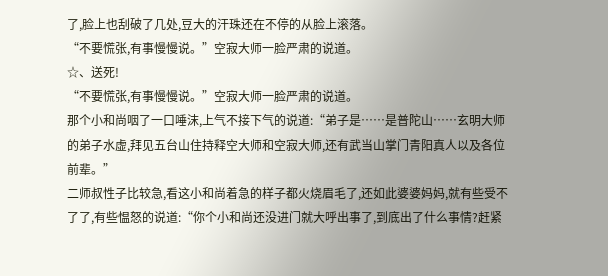了,脸上也刮破了几处,豆大的汗珠还在不停的从脸上滚落。
“不要慌张,有事慢慢说。”空寂大师一脸严肃的说道。
☆、送死!
“不要慌张,有事慢慢说。”空寂大师一脸严肃的说道。
那个小和尚咽了一口唾沫,上气不接下气的说道:“弟子是……是普陀山……玄明大师的弟子水虚,拜见五台山住持释空大师和空寂大师,还有武当山掌门青阳真人以及各位前辈。”
二师叔性子比较急,看这小和尚着急的样子都火烧眉毛了,还如此婆婆妈妈,就有些受不了了,有些愠怒的说道:“你个小和尚还没进门就大呼出事了,到底出了什么事情?赶紧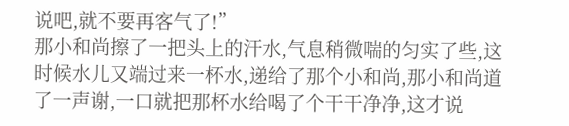说吧,就不要再客气了!”
那小和尚擦了一把头上的汗水,气息稍微喘的匀实了些,这时候水儿又端过来一杯水,递给了那个小和尚,那小和尚道了一声谢,一口就把那杯水给喝了个干干净净,这才说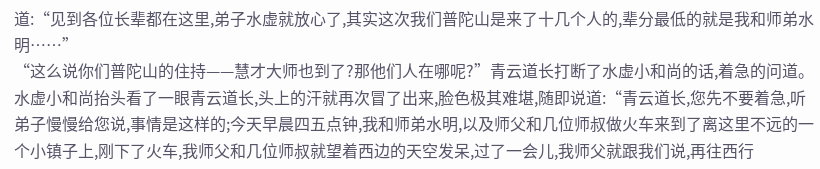道:“见到各位长辈都在这里,弟子水虚就放心了,其实这次我们普陀山是来了十几个人的,辈分最低的就是我和师弟水明……”
“这么说你们普陀山的住持——慧才大师也到了?那他们人在哪呢?”青云道长打断了水虚小和尚的话,着急的问道。
水虚小和尚抬头看了一眼青云道长,头上的汗就再次冒了出来,脸色极其难堪,随即说道:“青云道长,您先不要着急,听弟子慢慢给您说,事情是这样的;今天早晨四五点钟,我和师弟水明,以及师父和几位师叔做火车来到了离这里不远的一个小镇子上,刚下了火车,我师父和几位师叔就望着西边的天空发呆,过了一会儿,我师父就跟我们说,再往西行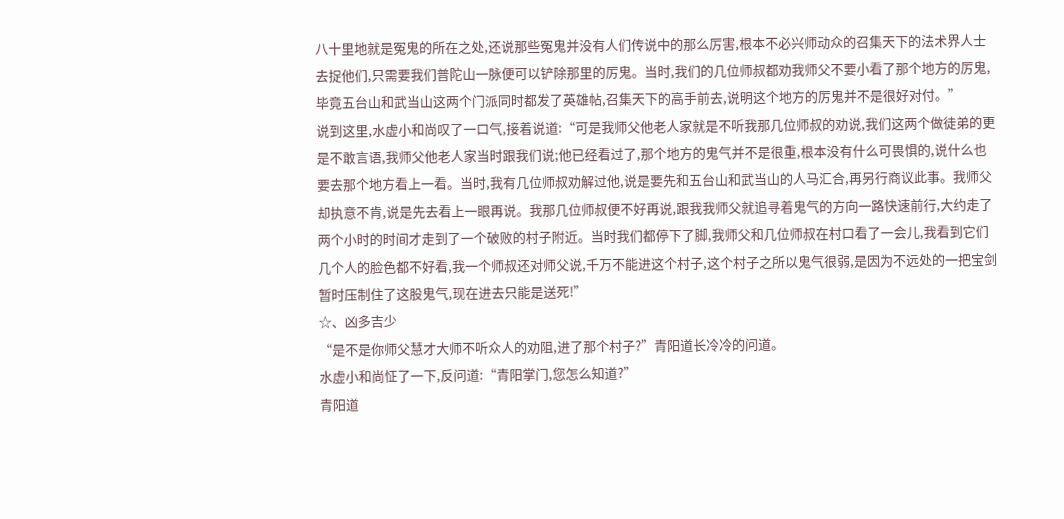八十里地就是冤鬼的所在之处,还说那些冤鬼并没有人们传说中的那么厉害,根本不必兴师动众的召集天下的法术界人士去捉他们,只需要我们普陀山一脉便可以铲除那里的厉鬼。当时,我们的几位师叔都劝我师父不要小看了那个地方的厉鬼,毕竟五台山和武当山这两个门派同时都发了英雄帖,召集天下的高手前去,说明这个地方的厉鬼并不是很好对付。”
说到这里,水虚小和尚叹了一口气,接着说道:“可是我师父他老人家就是不听我那几位师叔的劝说,我们这两个做徒弟的更是不敢言语,我师父他老人家当时跟我们说;他已经看过了,那个地方的鬼气并不是很重,根本没有什么可畏惧的,说什么也要去那个地方看上一看。当时,我有几位师叔劝解过他,说是要先和五台山和武当山的人马汇合,再另行商议此事。我师父却执意不肯,说是先去看上一眼再说。我那几位师叔便不好再说,跟我我师父就追寻着鬼气的方向一路快速前行,大约走了两个小时的时间才走到了一个破败的村子附近。当时我们都停下了脚,我师父和几位师叔在村口看了一会儿,我看到它们几个人的脸色都不好看,我一个师叔还对师父说,千万不能进这个村子,这个村子之所以鬼气很弱,是因为不远处的一把宝剑暂时压制住了这股鬼气,现在进去只能是送死!”
☆、凶多吉少
“是不是你师父慧才大师不听众人的劝阻,进了那个村子?”青阳道长冷冷的问道。
水虚小和尚怔了一下,反问道:“青阳掌门,您怎么知道?”
青阳道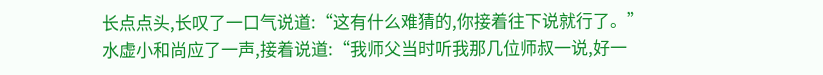长点点头,长叹了一口气说道:“这有什么难猜的,你接着往下说就行了。”
水虚小和尚应了一声,接着说道:“我师父当时听我那几位师叔一说,好一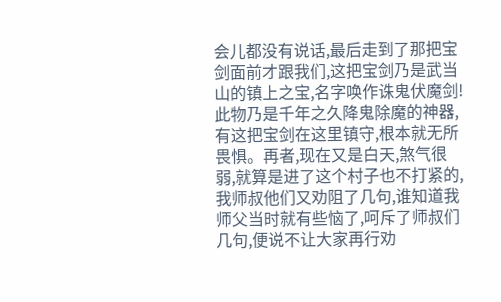会儿都没有说话,最后走到了那把宝剑面前才跟我们,这把宝剑乃是武当山的镇上之宝,名字唤作诛鬼伏魔剑!此物乃是千年之久降鬼除魔的神器,有这把宝剑在这里镇守,根本就无所畏惧。再者,现在又是白天,煞气很弱,就算是进了这个村子也不打紧的,我师叔他们又劝阻了几句,谁知道我师父当时就有些恼了,呵斥了师叔们几句,便说不让大家再行劝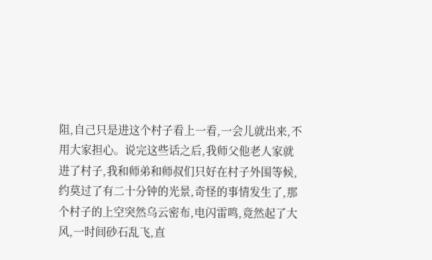阻,自己只是进这个村子看上一看,一会儿就出来,不用大家担心。说完这些话之后,我师父他老人家就进了村子,我和师弟和师叔们只好在村子外围等候,约莫过了有二十分钟的光景,奇怪的事情发生了,那个村子的上空突然乌云密布,电闪雷鸣,竟然起了大风,一时间砂石乱飞,直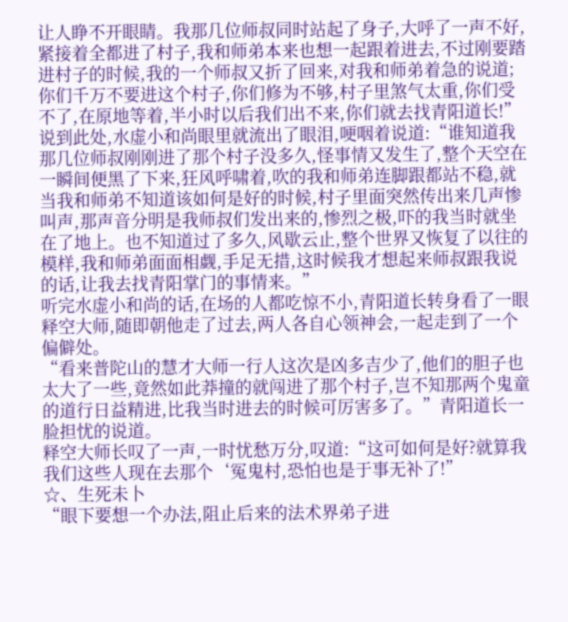让人睁不开眼睛。我那几位师叔同时站起了身子,大呼了一声不好,紧接着全都进了村子,我和师弟本来也想一起跟着进去,不过刚要踏进村子的时候,我的一个师叔又折了回来,对我和师弟着急的说道;你们千万不要进这个村子,你们修为不够,村子里煞气太重,你们受不了,在原地等着,半小时以后我们出不来,你们就去找青阳道长!”
说到此处,水虚小和尚眼里就流出了眼泪,哽咽着说道:“谁知道我那几位师叔刚刚进了那个村子没多久,怪事情又发生了,整个天空在一瞬间便黑了下来,狂风呼啸着,吹的我和师弟连脚跟都站不稳,就当我和师弟不知道该如何是好的时候,村子里面突然传出来几声惨叫声,那声音分明是我师叔们发出来的,惨烈之极,吓的我当时就坐在了地上。也不知道过了多久,风歇云止,整个世界又恢复了以往的模样,我和师弟面面相觑,手足无措,这时候我才想起来师叔跟我说的话,让我去找青阳掌门的事情来。”
听完水虚小和尚的话,在场的人都吃惊不小,青阳道长转身看了一眼释空大师,随即朝他走了过去,两人各自心领神会,一起走到了一个偏僻处。
“看来普陀山的慧才大师一行人这次是凶多吉少了,他们的胆子也太大了一些,竟然如此莽撞的就闯进了那个村子,岂不知那两个鬼童的道行日益精进,比我当时进去的时候可厉害多了。”青阳道长一脸担忧的说道。
释空大师长叹了一声,一时忧愁万分,叹道:“这可如何是好?就算我我们这些人现在去那个‘冤鬼村,恐怕也是于事无补了!”
☆、生死未卜
“眼下要想一个办法,阻止后来的法术界弟子进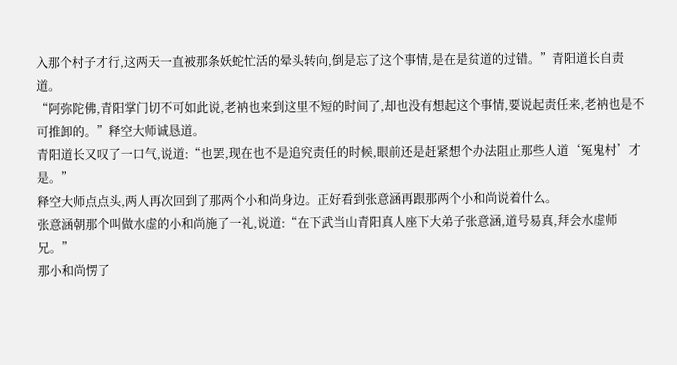入那个村子才行,这两天一直被那条妖蛇忙活的晕头转向,倒是忘了这个事情,是在是贫道的过错。”青阳道长自责道。
“阿弥陀佛,青阳掌门切不可如此说,老衲也来到这里不短的时间了,却也没有想起这个事情,要说起责任来,老衲也是不可推卸的。”释空大师诚恳道。
青阳道长又叹了一口气,说道:“也罢,现在也不是追究责任的时候,眼前还是赶紧想个办法阻止那些人道‘冤鬼村’才是。”
释空大师点点头,两人再次回到了那两个小和尚身边。正好看到张意涵再跟那两个小和尚说着什么。
张意涵朝那个叫做水虚的小和尚施了一礼,说道:“在下武当山青阳真人座下大弟子张意涵,道号易真,拜会水虚师兄。”
那小和尚愣了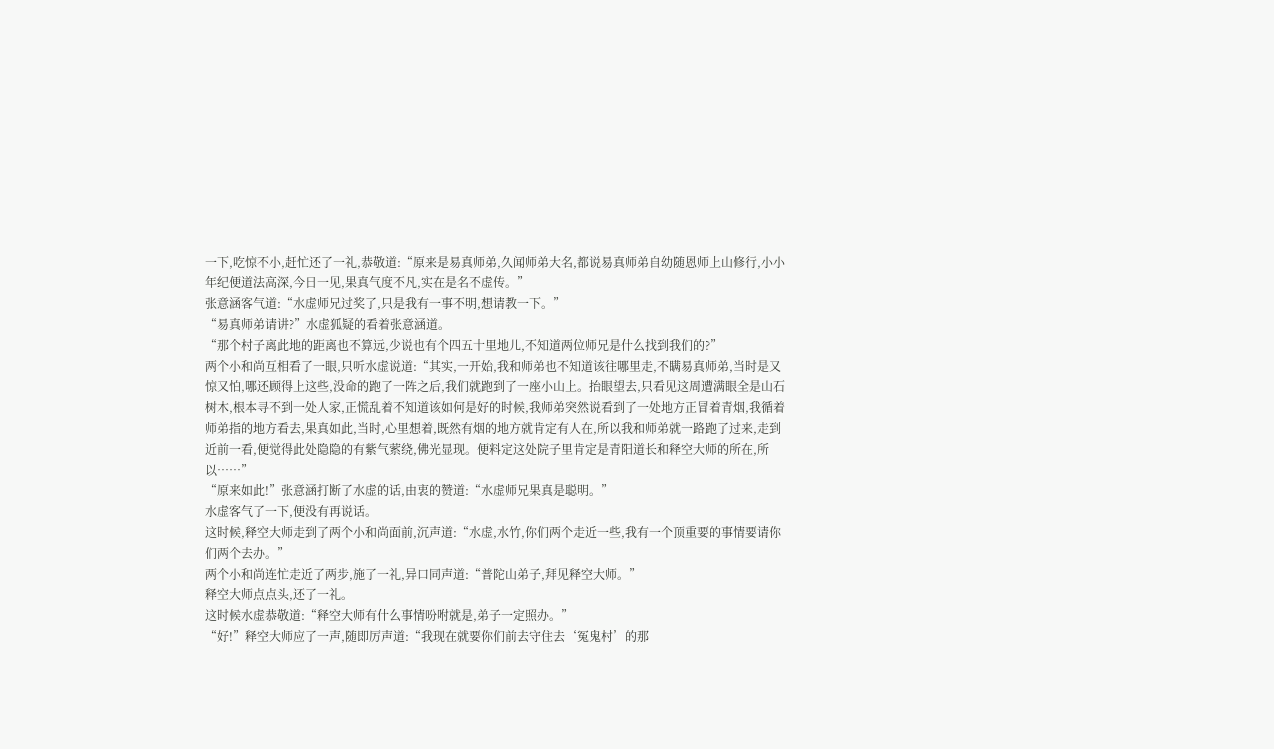一下,吃惊不小,赶忙还了一礼,恭敬道:“原来是易真师弟,久闻师弟大名,都说易真师弟自幼随恩师上山修行,小小年纪便道法高深,今日一见,果真气度不凡,实在是名不虚传。”
张意涵客气道:“水虚师兄过奖了,只是我有一事不明,想请教一下。”
“易真师弟请讲?”水虚狐疑的看着张意涵道。
“那个村子离此地的距离也不算远,少说也有个四五十里地儿,不知道两位师兄是什么找到我们的?”
两个小和尚互相看了一眼,只听水虚说道:“其实,一开始,我和师弟也不知道该往哪里走,不瞒易真师弟,当时是又惊又怕,哪还顾得上这些,没命的跑了一阵之后,我们就跑到了一座小山上。抬眼望去,只看见这周遭满眼全是山石树木,根本寻不到一处人家,正慌乱着不知道该如何是好的时候,我师弟突然说看到了一处地方正冒着青烟,我循着师弟指的地方看去,果真如此,当时,心里想着,既然有烟的地方就肯定有人在,所以我和师弟就一路跑了过来,走到近前一看,便觉得此处隐隐的有紫气萦绕,佛光显现。便料定这处院子里肯定是青阳道长和释空大师的所在,所以……”
“原来如此!”张意涵打断了水虚的话,由衷的赞道:“水虚师兄果真是聪明。”
水虚客气了一下,便没有再说话。
这时候,释空大师走到了两个小和尚面前,沉声道:“水虚,水竹,你们两个走近一些,我有一个顶重要的事情要请你们两个去办。”
两个小和尚连忙走近了两步,施了一礼,异口同声道:“普陀山弟子,拜见释空大师。”
释空大师点点头,还了一礼。
这时候水虚恭敬道:“释空大师有什么事情吩咐就是,弟子一定照办。”
“好!”释空大师应了一声,随即厉声道:“我现在就要你们前去守住去‘冤鬼村’的那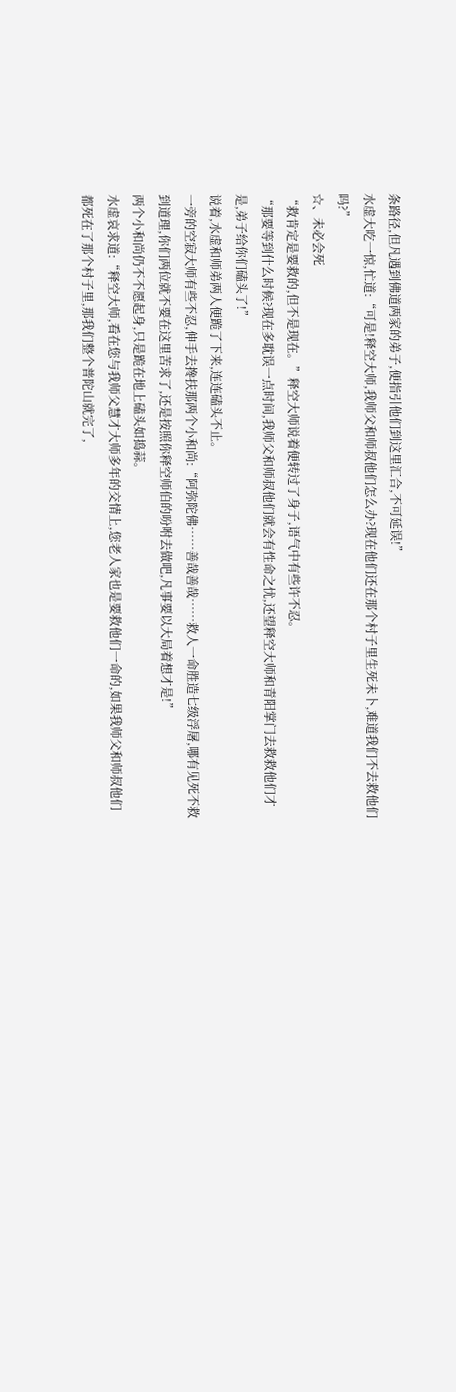条路径,但凡遇到佛道两家的弟子,便指引他们到这里汇合,不可延误!”
水虚大吃一惊,忙道:“可是!释空大师,我师父和师叔他们怎么办?现在他们还在那个村子里生死未卜,难道我们不去救他们吗?”
☆、未必会死
“救肯定是要救的,但不是现在。”释空大师说着便转过了身子,语气中有些许不忍。
“那要等到什么时候?现在多耽误一点时间,我师父和师叔他们就会有性命之忧,还望释空大师和青阳掌门去救救他们才是,弟子给你们磕头了!”
说着,水虚和师弟两人便跪了下来,连连磕头不止。
一旁的空寂大师有些不忍,伸手去搀扶那两个小和尚:“阿弥陀佛……善哉善哉……救人一命胜造七级浮屠,哪有见死不救到道理,你们两位就不要在这里苦求了,还是按照你释空师伯的吩咐去做吧,凡事要以大局着想才是!”
两个小和尚仍不不愿起身,只是跪在地上磕头如捣蒜。
水虚哀求道:“释空大师,看在您与我师父慧才大师多年的交情上,您老人家也是要救他们一命的,如果我师父和师叔他们都死在了那个村子里,那我们整个普陀山就完了,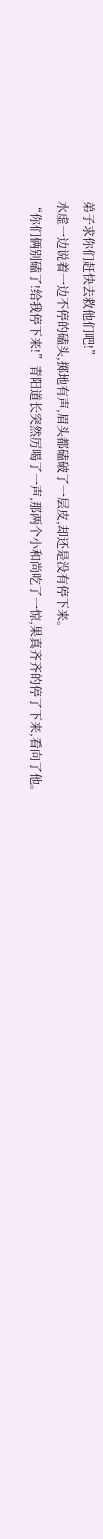弟子求你们赶快去救他们吧!”
水虚一边说着一边不停的磕头,掷地有声,眉头都磕破了一层皮,却还是没有停下来。
“你们俩别磕了!给我停下来!”青阳道长突然厉喝了一声,那两个小和尚吃了一惊,果真齐齐的停了下来,看向了他。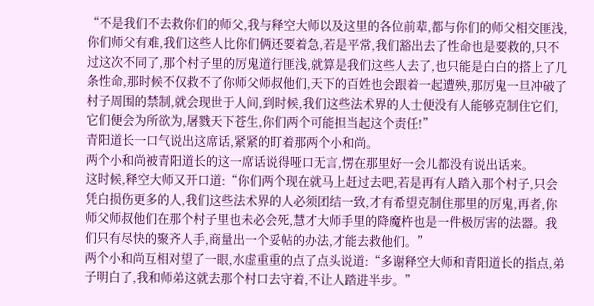“不是我们不去救你们的师父,我与释空大师以及这里的各位前辈,都与你们的师父相交匪浅,你们师父有难,我们这些人比你们俩还要着急,若是平常,我们豁出去了性命也是要救的,只不过这次不同了,那个村子里的厉鬼道行匪浅,就算是我们这些人去了,也只能是白白的搭上了几条性命,那时候不仅救不了你师父师叔他们,天下的百姓也会跟着一起遭殃,那厉鬼一旦冲破了村子周围的禁制,就会现世于人间,到时候,我们这些法术界的人士便没有人能够克制住它们,它们便会为所欲为,屠戮天下苍生,你们两个可能担当起这个责任!”
青阳道长一口气说出这席话,紧紧的盯着那两个小和尚。
两个小和尚被青阳道长的这一席话说得哑口无言,愣在那里好一会儿都没有说出话来。
这时候,释空大师又开口道:“你们两个现在就马上赶过去吧,若是再有人踏入那个村子,只会凭白损伤更多的人,我们这些法术界的人必须团结一致,才有希望克制住那里的厉鬼,再者,你师父师叔他们在那个村子里也未必会死,慧才大师手里的降魔杵也是一件极厉害的法器。我们只有尽快的聚齐人手,商量出一个妥帖的办法,才能去救他们。”
两个小和尚互相对望了一眼,水虚重重的点了点头说道:“多谢释空大师和青阳道长的指点,弟子明白了,我和师弟这就去那个村口去守着,不让人踏进半步。”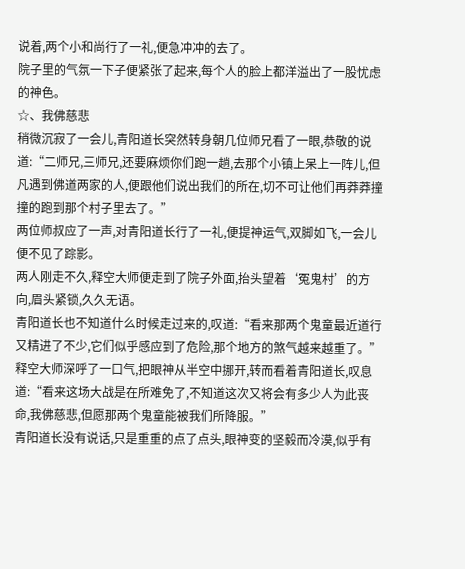说着,两个小和尚行了一礼,便急冲冲的去了。
院子里的气氛一下子便紧张了起来,每个人的脸上都洋溢出了一股忧虑的神色。
☆、我佛慈悲
稍微沉寂了一会儿,青阳道长突然转身朝几位师兄看了一眼,恭敬的说道:“二师兄,三师兄,还要麻烦你们跑一趟,去那个小镇上呆上一阵儿,但凡遇到佛道两家的人,便跟他们说出我们的所在,切不可让他们再莽莽撞撞的跑到那个村子里去了。”
两位师叔应了一声,对青阳道长行了一礼,便提神运气,双脚如飞,一会儿便不见了踪影。
两人刚走不久,释空大师便走到了院子外面,抬头望着‘冤鬼村’的方向,眉头紧锁,久久无语。
青阳道长也不知道什么时候走过来的,叹道:“看来那两个鬼童最近道行又精进了不少,它们似乎感应到了危险,那个地方的煞气越来越重了。”
释空大师深呼了一口气,把眼神从半空中挪开,转而看着青阳道长,叹息道:“看来这场大战是在所难免了,不知道这次又将会有多少人为此丧命,我佛慈悲,但愿那两个鬼童能被我们所降服。”
青阳道长没有说话,只是重重的点了点头,眼神变的坚毅而冷漠,似乎有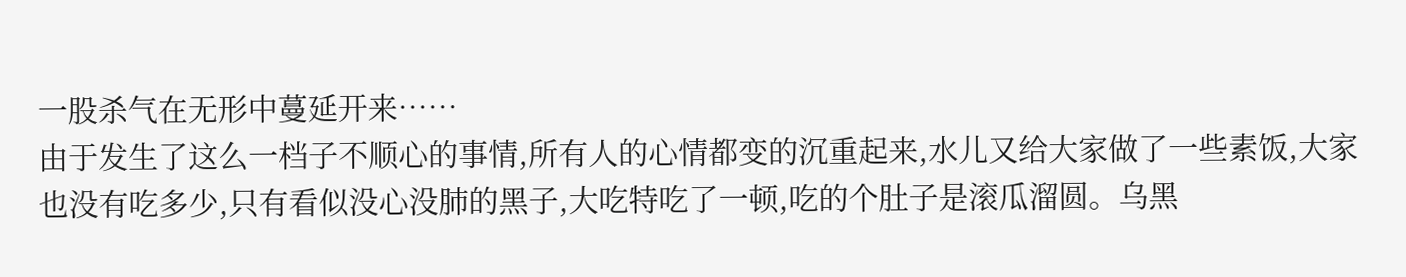一股杀气在无形中蔓延开来……
由于发生了这么一档子不顺心的事情,所有人的心情都变的沉重起来,水儿又给大家做了一些素饭,大家也没有吃多少,只有看似没心没肺的黑子,大吃特吃了一顿,吃的个肚子是滚瓜溜圆。乌黑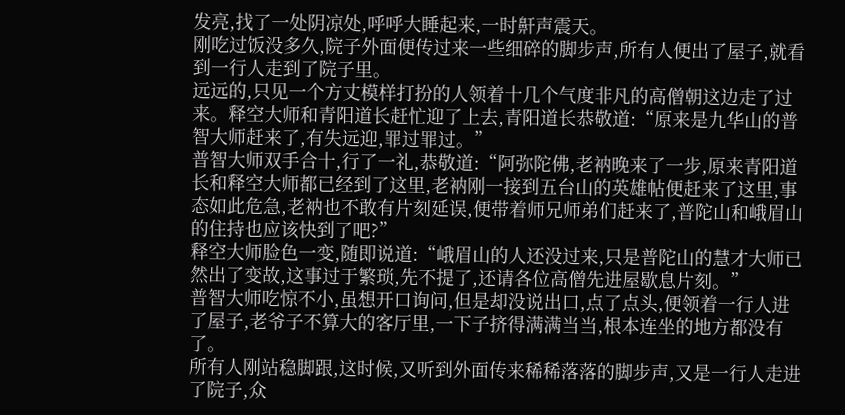发亮,找了一处阴凉处,呼呼大睡起来,一时鼾声震天。
刚吃过饭没多久,院子外面便传过来一些细碎的脚步声,所有人便出了屋子,就看到一行人走到了院子里。
远远的,只见一个方丈模样打扮的人领着十几个气度非凡的高僧朝这边走了过来。释空大师和青阳道长赶忙迎了上去,青阳道长恭敬道:“原来是九华山的普智大师赶来了,有失远迎,罪过罪过。”
普智大师双手合十,行了一礼,恭敬道:“阿弥陀佛,老衲晚来了一步,原来青阳道长和释空大师都已经到了这里,老衲刚一接到五台山的英雄帖便赶来了这里,事态如此危急,老衲也不敢有片刻延误,便带着师兄师弟们赶来了,普陀山和峨眉山的住持也应该快到了吧?”
释空大师脸色一变,随即说道:“峨眉山的人还没过来,只是普陀山的慧才大师已然出了变故,这事过于繁琐,先不提了,还请各位高僧先进屋歇息片刻。”
普智大师吃惊不小,虽想开口询问,但是却没说出口,点了点头,便领着一行人进了屋子,老爷子不算大的客厅里,一下子挤得满满当当,根本连坐的地方都没有了。
所有人刚站稳脚跟,这时候,又听到外面传来稀稀落落的脚步声,又是一行人走进了院子,众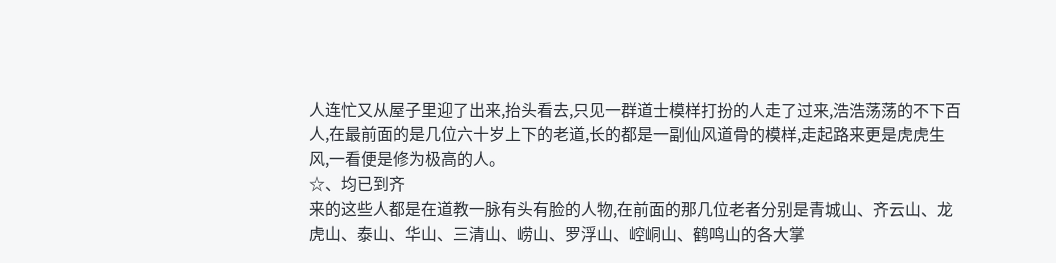人连忙又从屋子里迎了出来,抬头看去,只见一群道士模样打扮的人走了过来,浩浩荡荡的不下百人,在最前面的是几位六十岁上下的老道,长的都是一副仙风道骨的模样,走起路来更是虎虎生风,一看便是修为极高的人。
☆、均已到齐
来的这些人都是在道教一脉有头有脸的人物,在前面的那几位老者分别是青城山、齐云山、龙虎山、泰山、华山、三清山、崂山、罗浮山、崆峒山、鹤鸣山的各大掌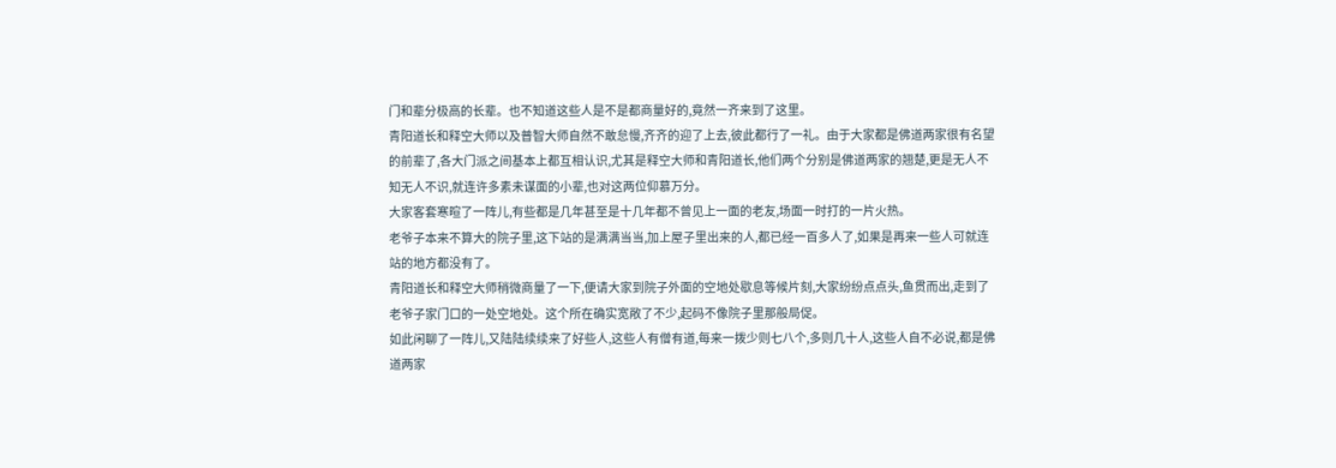门和辈分极高的长辈。也不知道这些人是不是都商量好的,竟然一齐来到了这里。
青阳道长和释空大师以及普智大师自然不敢怠慢,齐齐的迎了上去,彼此都行了一礼。由于大家都是佛道两家很有名望的前辈了,各大门派之间基本上都互相认识,尤其是释空大师和青阳道长,他们两个分别是佛道两家的翘楚,更是无人不知无人不识,就连许多素未谋面的小辈,也对这两位仰慕万分。
大家客套寒暄了一阵儿,有些都是几年甚至是十几年都不曾见上一面的老友,场面一时打的一片火热。
老爷子本来不算大的院子里,这下站的是满满当当,加上屋子里出来的人,都已经一百多人了,如果是再来一些人可就连站的地方都没有了。
青阳道长和释空大师稍微商量了一下,便请大家到院子外面的空地处歇息等候片刻,大家纷纷点点头,鱼贯而出,走到了老爷子家门口的一处空地处。这个所在确实宽敞了不少,起码不像院子里那般局促。
如此闲聊了一阵儿,又陆陆续续来了好些人,这些人有僧有道,每来一拨少则七八个,多则几十人,这些人自不必说,都是佛道两家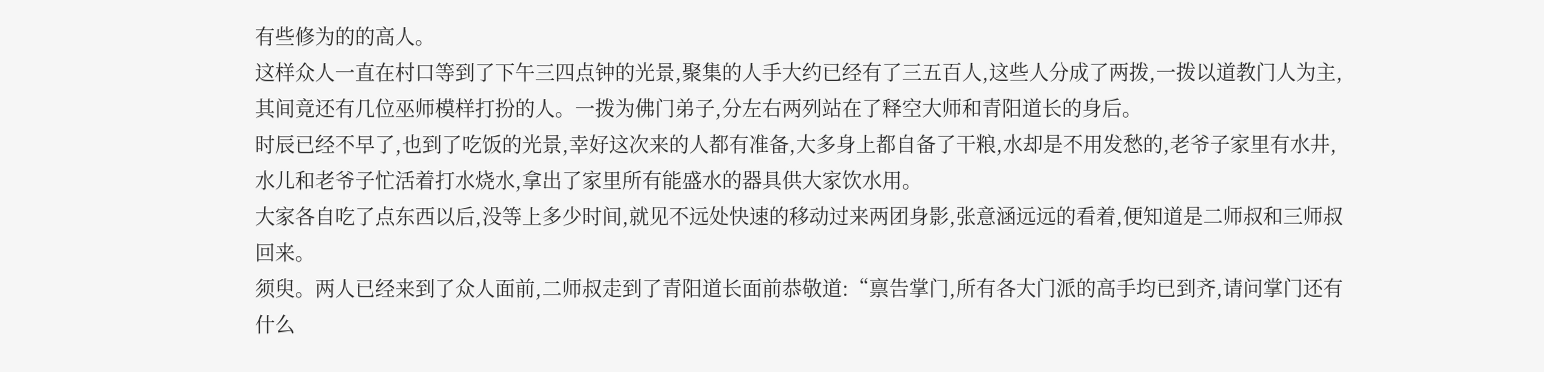有些修为的的高人。
这样众人一直在村口等到了下午三四点钟的光景,聚集的人手大约已经有了三五百人,这些人分成了两拨,一拨以道教门人为主,其间竟还有几位巫师模样打扮的人。一拨为佛门弟子,分左右两列站在了释空大师和青阳道长的身后。
时辰已经不早了,也到了吃饭的光景,幸好这次来的人都有准备,大多身上都自备了干粮,水却是不用发愁的,老爷子家里有水井,水儿和老爷子忙活着打水烧水,拿出了家里所有能盛水的器具供大家饮水用。
大家各自吃了点东西以后,没等上多少时间,就见不远处快速的移动过来两团身影,张意涵远远的看着,便知道是二师叔和三师叔回来。
须臾。两人已经来到了众人面前,二师叔走到了青阳道长面前恭敬道:“禀告掌门,所有各大门派的高手均已到齐,请问掌门还有什么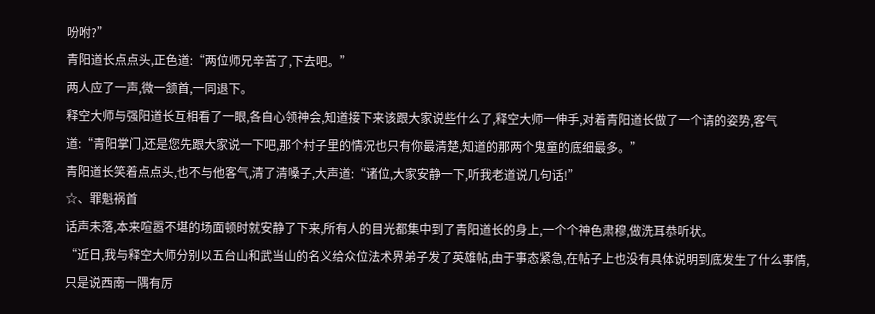吩咐?”
青阳道长点点头,正色道:“两位师兄辛苦了,下去吧。”
两人应了一声,微一颔首,一同退下。
释空大师与强阳道长互相看了一眼,各自心领神会,知道接下来该跟大家说些什么了,释空大师一伸手,对着青阳道长做了一个请的姿势,客气道:“青阳掌门,还是您先跟大家说一下吧,那个村子里的情况也只有你最清楚,知道的那两个鬼童的底细最多。”
青阳道长笑着点点头,也不与他客气,清了清嗓子,大声道:“诸位,大家安静一下,听我老道说几句话!”
☆、罪魁祸首
话声未落,本来喧嚣不堪的场面顿时就安静了下来,所有人的目光都集中到了青阳道长的身上,一个个神色肃穆,做洗耳恭听状。
“近日,我与释空大师分别以五台山和武当山的名义给众位法术界弟子发了英雄帖,由于事态紧急,在帖子上也没有具体说明到底发生了什么事情,只是说西南一隅有厉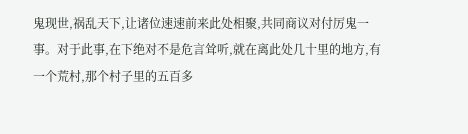鬼现世,祸乱天下,让诸位速速前来此处相聚,共同商议对付厉鬼一事。对于此事,在下绝对不是危言耸听,就在离此处几十里的地方,有一个荒村,那个村子里的五百多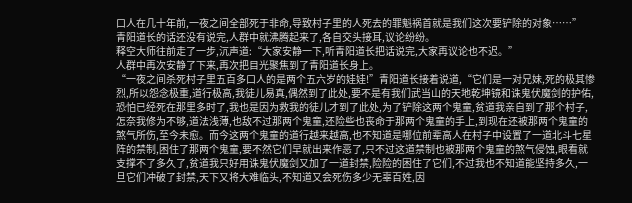口人在几十年前,一夜之间全部死于非命,导致村子里的人死去的罪魁祸首就是我们这次要铲除的对象……”
青阳道长的话还没有说完,人群中就沸腾起来了,各自交头接耳,议论纷纷。
释空大师往前走了一步,沉声道:“大家安静一下,听青阳道长把话说完,大家再议论也不迟。”
人群中再次安静了下来,再次把目光聚焦到了青阳道长身上。
“一夜之间杀死村子里五百多口人的是两个五六岁的娃娃!”青阳道长接着说道,“它们是一对兄妹,死的极其惨烈,所以怨念极重,道行极高,我徒儿易真,偶然到了此处,要不是有我们武当山的天地乾坤镜和诛鬼伏魔剑的护佑,恐怕已经死在那里多时了,我也是因为救我的徒儿才到了此处,为了铲除这两个鬼童,贫道我亲自到了那个村子,怎奈我修为不够,道法浅薄,也敌不过那两个鬼童,还险些也丧命于那两个鬼童的手上,到现在还被那两个鬼童的煞气所伤,至今未愈。而今这两个鬼童的道行越来越高,也不知道是哪位前辈高人在村子中设置了一道北斗七星阵的禁制,困住了那两个鬼童,要不然它们早就出来作恶了,只不过这道禁制也被那两个鬼童的煞气侵蚀,眼看就支撑不了多久了,贫道我只好用诛鬼伏魔剑又加了一道封禁,险险的困住了它们,不过我也不知道能坚持多久,一旦它们冲破了封禁,天下又将大难临头,不知道又会死伤多少无辜百姓,因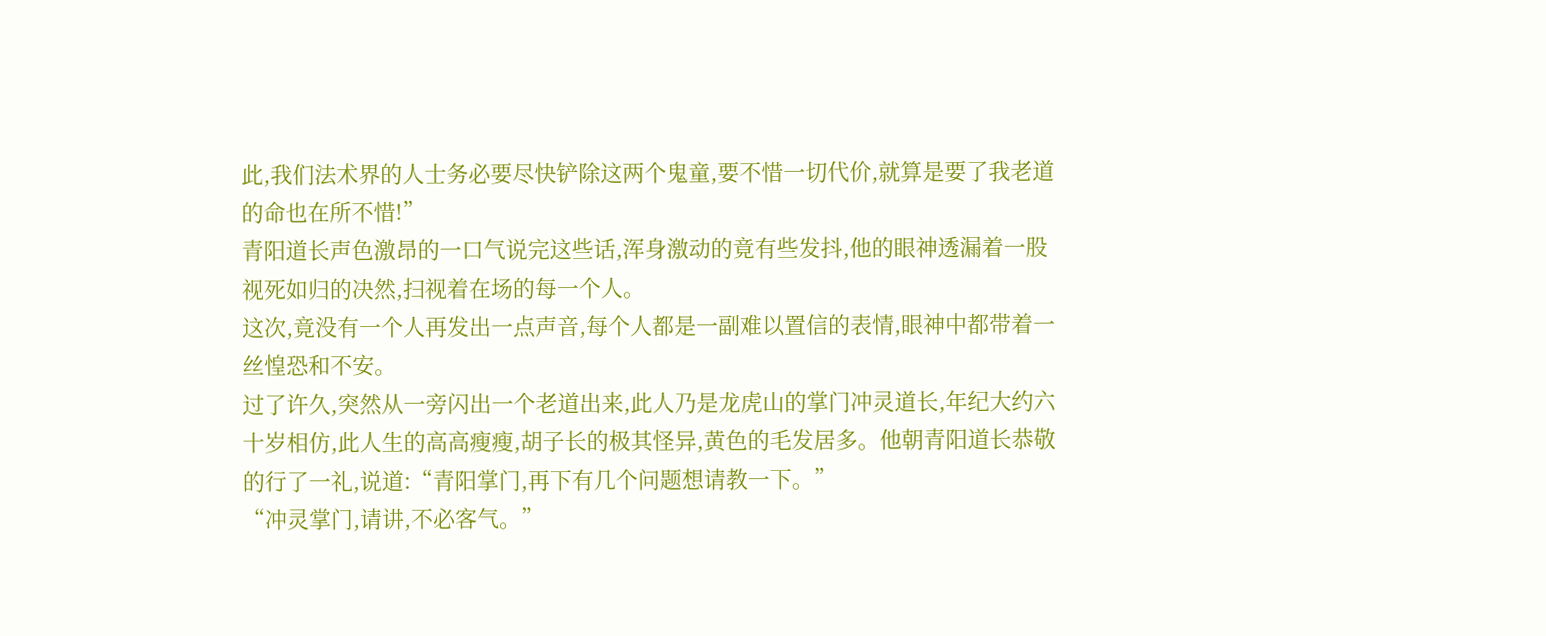此,我们法术界的人士务必要尽快铲除这两个鬼童,要不惜一切代价,就算是要了我老道的命也在所不惜!”
青阳道长声色激昂的一口气说完这些话,浑身激动的竟有些发抖,他的眼神透漏着一股视死如归的决然,扫视着在场的每一个人。
这次,竟没有一个人再发出一点声音,每个人都是一副难以置信的表情,眼神中都带着一丝惶恐和不安。
过了许久,突然从一旁闪出一个老道出来,此人乃是龙虎山的掌门冲灵道长,年纪大约六十岁相仿,此人生的高高瘦瘦,胡子长的极其怪异,黄色的毛发居多。他朝青阳道长恭敬的行了一礼,说道:“青阳掌门,再下有几个问题想请教一下。”
“冲灵掌门,请讲,不必客气。”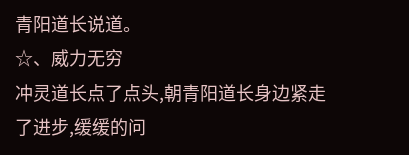青阳道长说道。
☆、威力无穷
冲灵道长点了点头,朝青阳道长身边紧走了进步,缓缓的问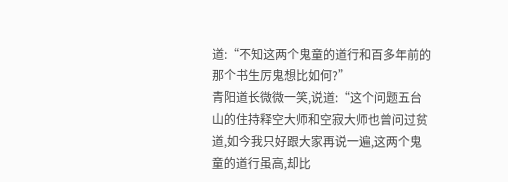道:“不知这两个鬼童的道行和百多年前的那个书生厉鬼想比如何?”
青阳道长微微一笑,说道:“这个问题五台山的住持释空大师和空寂大师也曾问过贫道,如今我只好跟大家再说一遍,这两个鬼童的道行虽高,却比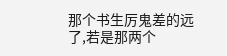那个书生厉鬼差的远了,若是那两个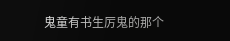鬼童有书生厉鬼的那个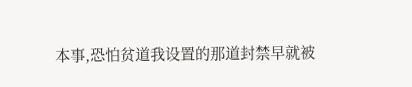本事,恐怕贫道我设置的那道封禁早就被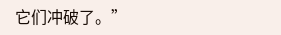它们冲破了。”